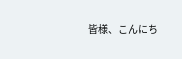皆様、こんにち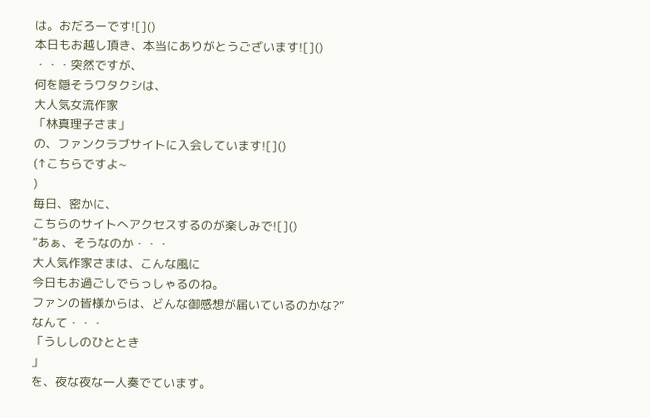は。おだろーです![]()
本日もお越し頂き、本当にありがとうございます![]()
・・・突然ですが、
何を隠そうワタクシは、
大人気女流作家
「林真理子さま」
の、ファンクラブサイトに入会しています![]()
(↑こちらですよ~
)
毎日、密かに、
こちらのサイトへアクセスするのが楽しみで![]()
“あぁ、そうなのか・・・
大人気作家さまは、こんな風に
今日もお過ごしでらっしゃるのね。
ファンの皆様からは、どんな御感想が届いているのかな?”
なんて・・・
「うししのひととき
」
を、夜な夜な一人奏でています。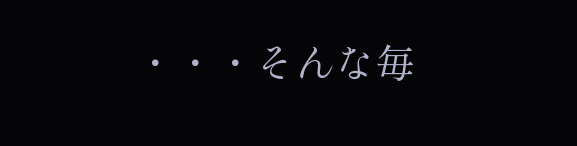・・・そんな毎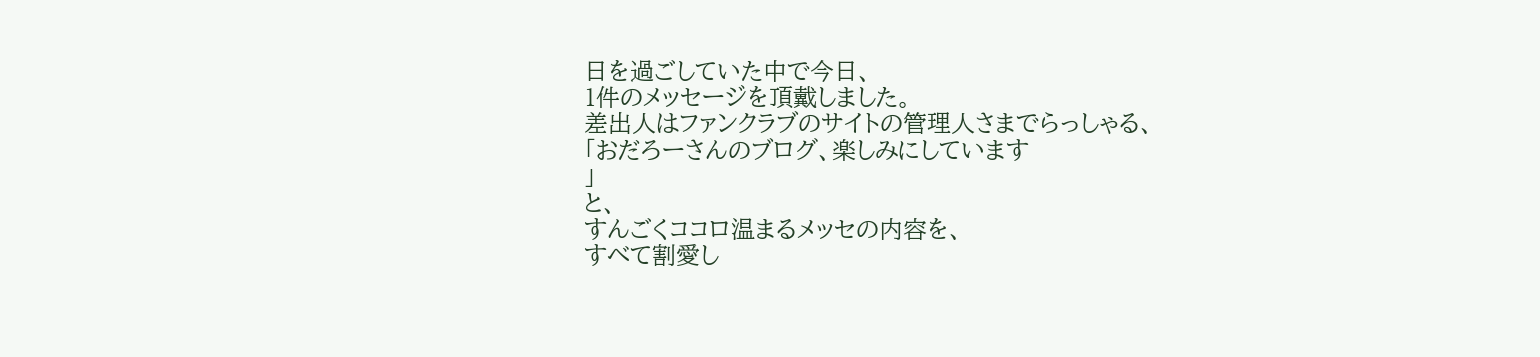日を過ごしていた中で今日、
1件のメッセージを頂戴しました。
差出人はファンクラブのサイトの管理人さまでらっしゃる、
「おだろーさんのブログ、楽しみにしています
」
と、
すんごくココロ温まるメッセの内容を、
すべて割愛し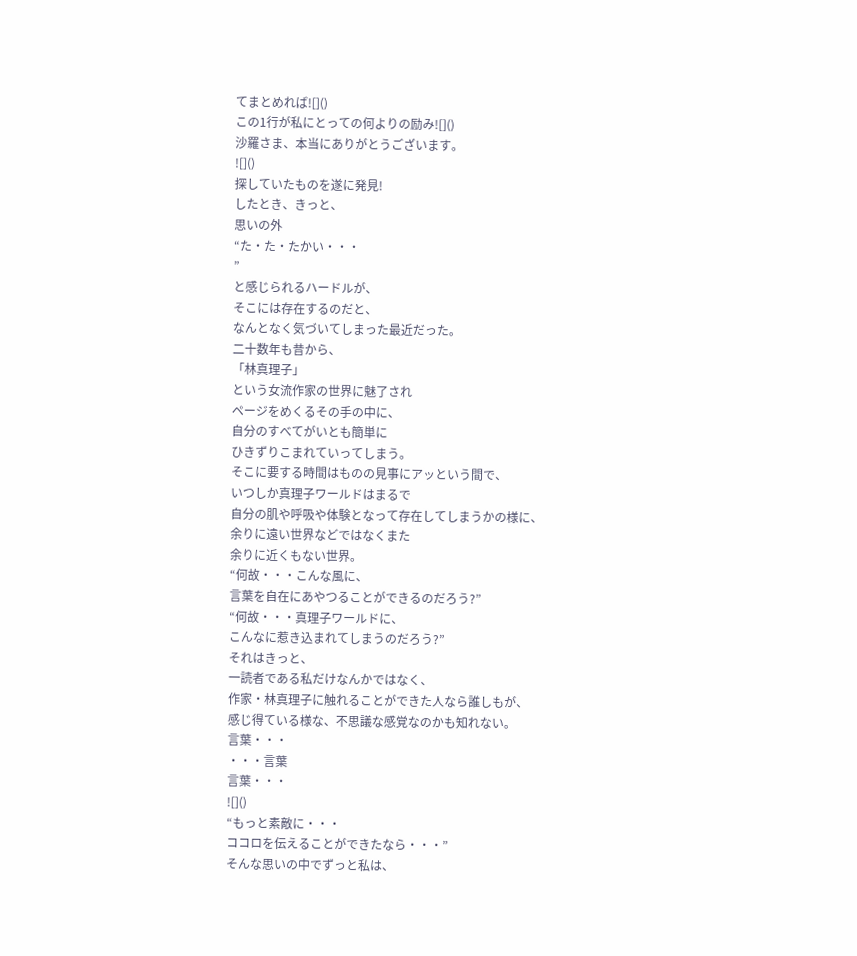てまとめれば![]()
この1行が私にとっての何よりの励み![]()
沙羅さま、本当にありがとうございます。
![]()
探していたものを遂に発見!
したとき、きっと、
思いの外
“た・た・たかい・・・
”
と感じられるハードルが、
そこには存在するのだと、
なんとなく気づいてしまった最近だった。
二十数年も昔から、
「林真理子」
という女流作家の世界に魅了され
ページをめくるその手の中に、
自分のすべてがいとも簡単に
ひきずりこまれていってしまう。
そこに要する時間はものの見事にアッという間で、
いつしか真理子ワールドはまるで
自分の肌や呼吸や体験となって存在してしまうかの様に、
余りに遠い世界などではなくまた
余りに近くもない世界。
“何故・・・こんな風に、
言葉を自在にあやつることができるのだろう?”
“何故・・・真理子ワールドに、
こんなに惹き込まれてしまうのだろう?”
それはきっと、
一読者である私だけなんかではなく、
作家・林真理子に触れることができた人なら誰しもが、
感じ得ている様な、不思議な感覚なのかも知れない。
言葉・・・
・・・言葉
言葉・・・
![]()
“もっと素敵に・・・
ココロを伝えることができたなら・・・”
そんな思いの中でずっと私は、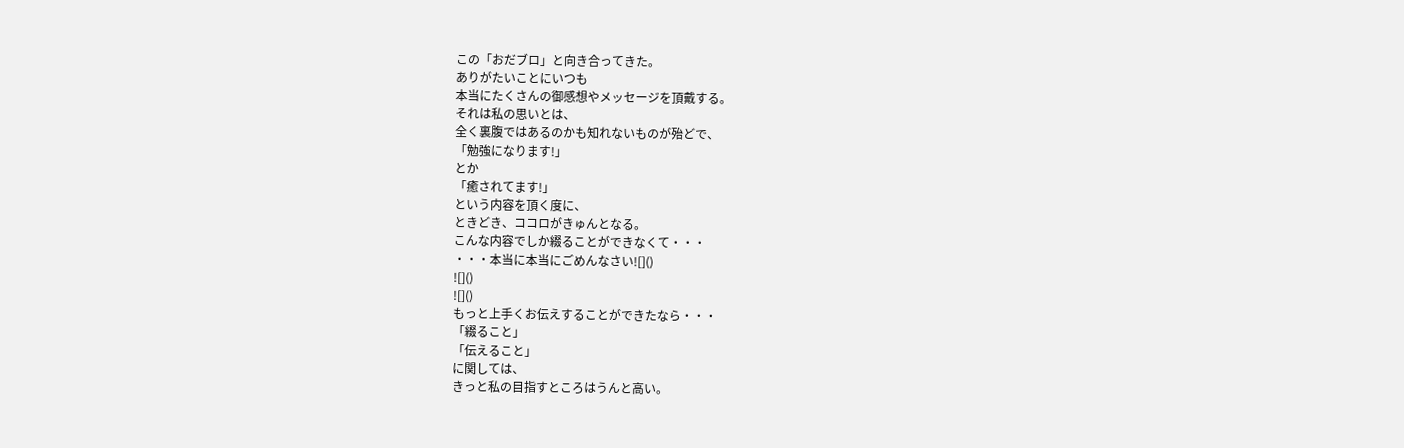この「おだブロ」と向き合ってきた。
ありがたいことにいつも
本当にたくさんの御感想やメッセージを頂戴する。
それは私の思いとは、
全く裏腹ではあるのかも知れないものが殆どで、
「勉強になります!」
とか
「癒されてます!」
という内容を頂く度に、
ときどき、ココロがきゅんとなる。
こんな内容でしか綴ることができなくて・・・
・・・本当に本当にごめんなさい![]()
![]()
![]()
もっと上手くお伝えすることができたなら・・・
「綴ること」
「伝えること」
に関しては、
きっと私の目指すところはうんと高い。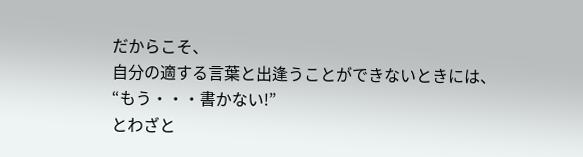だからこそ、
自分の適する言葉と出逢うことができないときには、
“もう・・・書かない!”
とわざと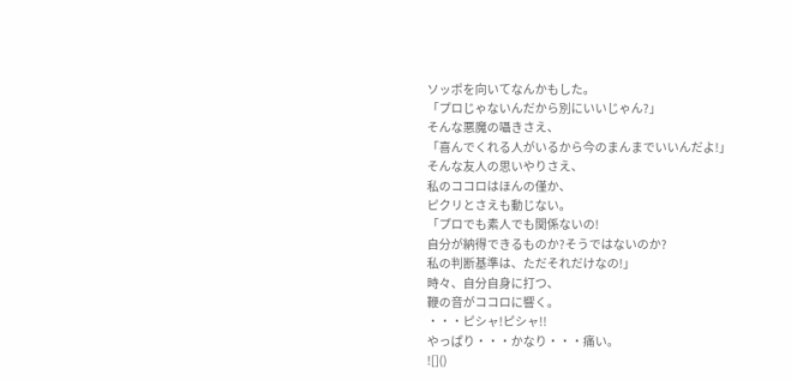ソッポを向いてなんかもした。
「プロじゃないんだから別にいいじゃん?」
そんな悪魔の囁きさえ、
「喜んでくれる人がいるから今のまんまでいいんだよ!」
そんな友人の思いやりさえ、
私のココロはほんの僅か、
ピクリとさえも動じない。
「プロでも素人でも関係ないの!
自分が納得できるものか?そうではないのか?
私の判断基準は、ただそれだけなの!」
時々、自分自身に打つ、
鞭の音がココロに響く。
・・・ピシャ!ピシャ!!
やっぱり・・・かなり・・・痛い。
![]()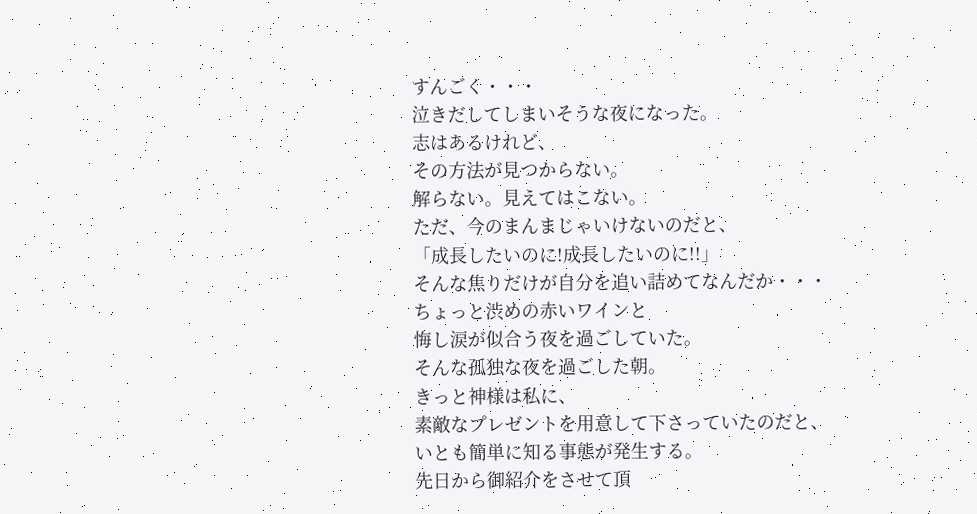すんごく・・・
泣きだしてしまいそうな夜になった。
志はあるけれど、
その方法が見つからない。
解らない。見えてはこない。
ただ、今のまんまじゃいけないのだと、
「成長したいのに!成長したいのに!!」
そんな焦りだけが自分を追い詰めてなんだか・・・
ちょっと渋めの赤いワインと
悔し涙が似合う夜を過ごしていた。
そんな孤独な夜を過ごした朝。
きっと神様は私に、
素敵なプレゼントを用意して下さっていたのだと、
いとも簡単に知る事態が発生する。
先日から御紹介をさせて頂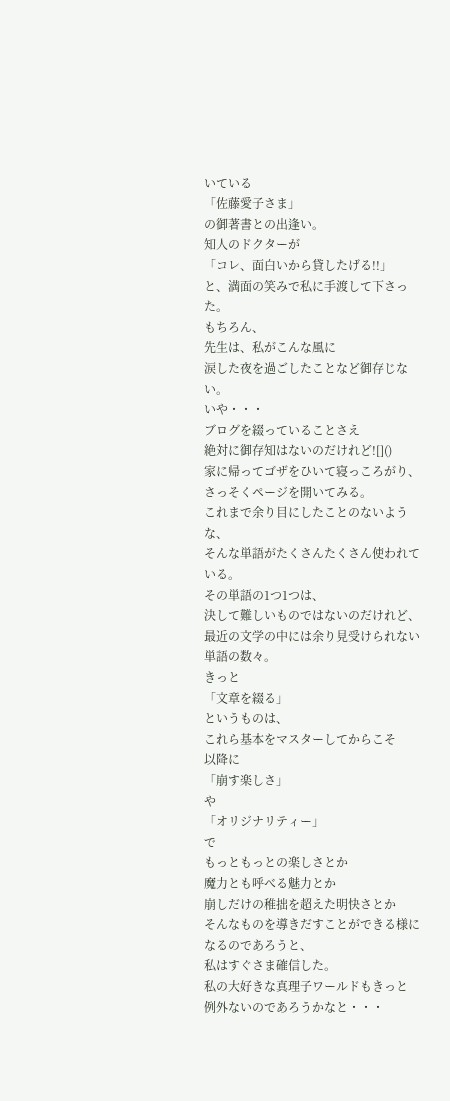いている
「佐藤愛子さま」
の御著書との出逢い。
知人のドクターが
「コレ、面白いから貸したげる!!」
と、満面の笑みで私に手渡して下さった。
もちろん、
先生は、私がこんな風に
涙した夜を過ごしたことなど御存じない。
いや・・・
ブログを綴っていることさえ
絶対に御存知はないのだけれど![]()
家に帰ってゴザをひいて寝っころがり、
さっそくページを開いてみる。
これまで余り目にしたことのないような、
そんな単語がたくさんたくさん使われている。
その単語の1つ1つは、
決して難しいものではないのだけれど、
最近の文学の中には余り見受けられない単語の数々。
きっと
「文章を綴る」
というものは、
これら基本をマスターしてからこそ
以降に
「崩す楽しさ」
や
「オリジナリティー」
で
もっともっとの楽しさとか
魔力とも呼べる魅力とか
崩しだけの稚拙を超えた明快さとか
そんなものを導きだすことができる様になるのであろうと、
私はすぐさま確信した。
私の大好きな真理子ワールドもきっと
例外ないのであろうかなと・・・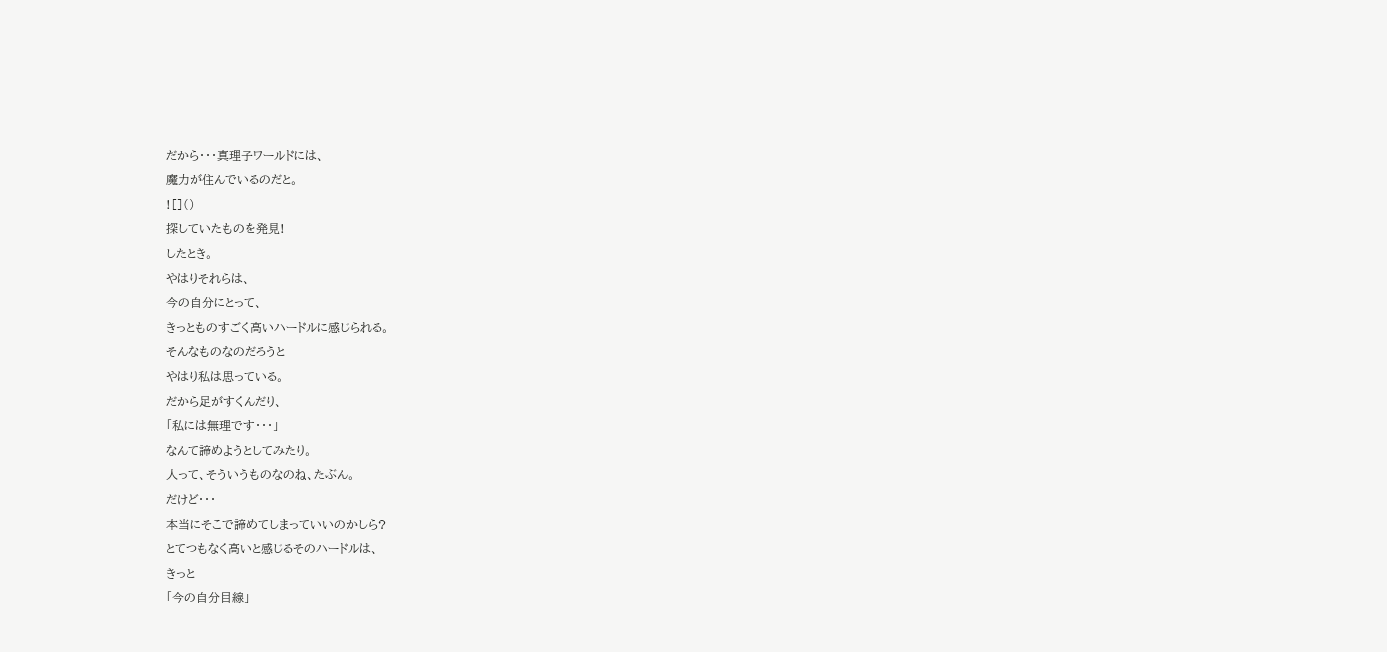だから・・・真理子ワールドには、
魔力が住んでいるのだと。
![]()
探していたものを発見!
したとき。
やはりそれらは、
今の自分にとって、
きっとものすごく高いハードルに感じられる。
そんなものなのだろうと
やはり私は思っている。
だから足がすくんだり、
「私には無理です・・・」
なんて諦めようとしてみたり。
人って、そういうものなのね、たぶん。
だけど・・・
本当にそこで諦めてしまっていいのかしら?
とてつもなく高いと感じるそのハードルは、
きっと
「今の自分目線」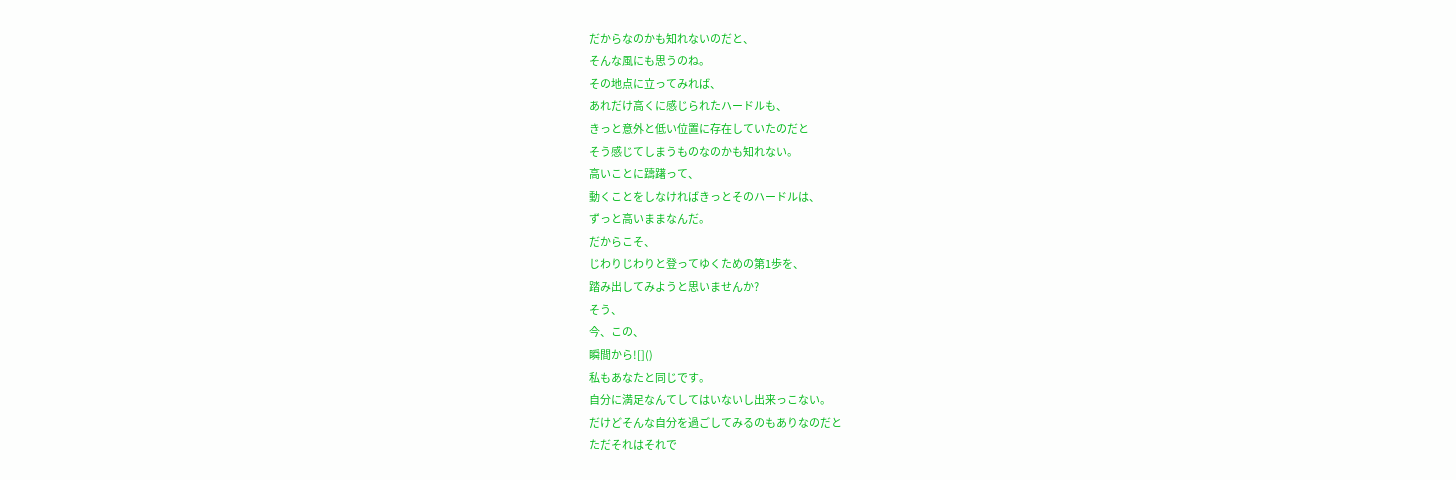だからなのかも知れないのだと、
そんな風にも思うのね。
その地点に立ってみれば、
あれだけ高くに感じられたハードルも、
きっと意外と低い位置に存在していたのだと
そう感じてしまうものなのかも知れない。
高いことに躊躇って、
動くことをしなければきっとそのハードルは、
ずっと高いままなんだ。
だからこそ、
じわりじわりと登ってゆくための第1歩を、
踏み出してみようと思いませんか?
そう、
今、この、
瞬間から![]()
私もあなたと同じです。
自分に満足なんてしてはいないし出来っこない。
だけどそんな自分を過ごしてみるのもありなのだと
ただそれはそれで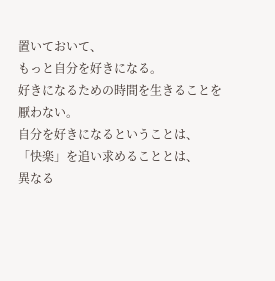置いておいて、
もっと自分を好きになる。
好きになるための時間を生きることを厭わない。
自分を好きになるということは、
「快楽」を追い求めることとは、
異なる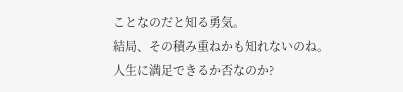ことなのだと知る勇気。
結局、その積み重ねかも知れないのね。
人生に満足できるか否なのか?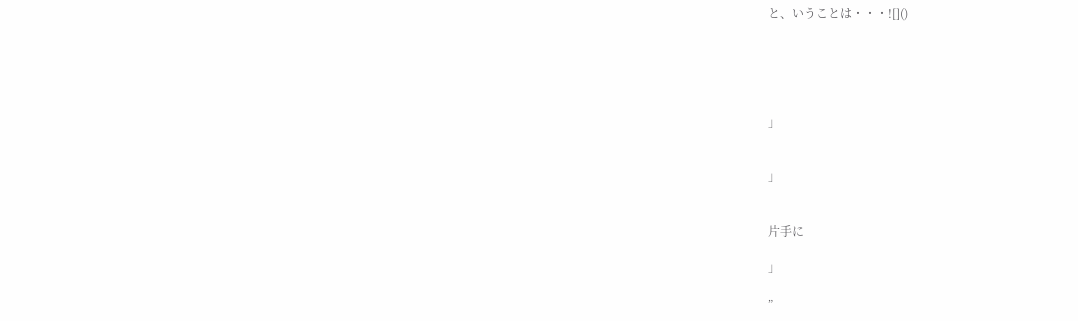と、いうことは・・・![]()





」


」


片手に

」

”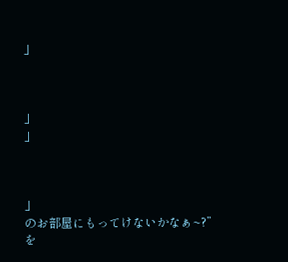」



」
」



」
のお部屋にもってけないかなぁ~?”
を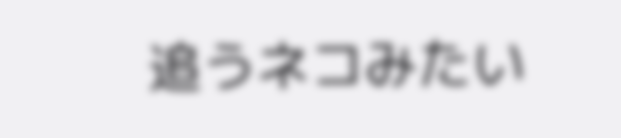追うネコみたい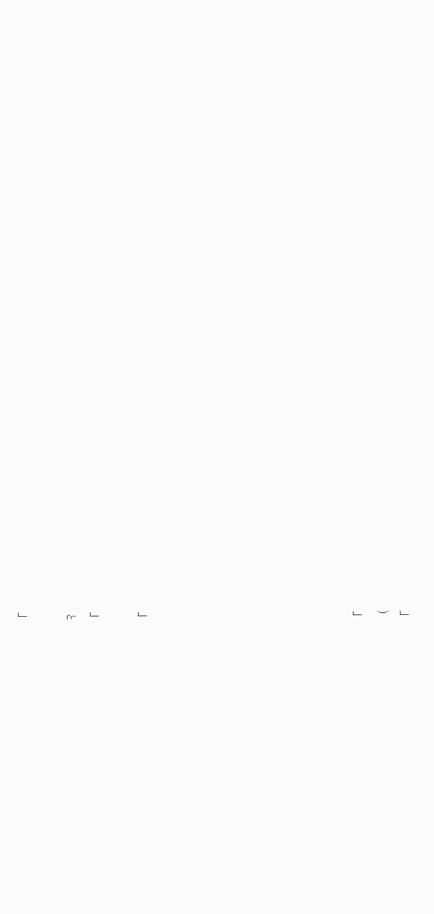」
)
」








」

」
と

」